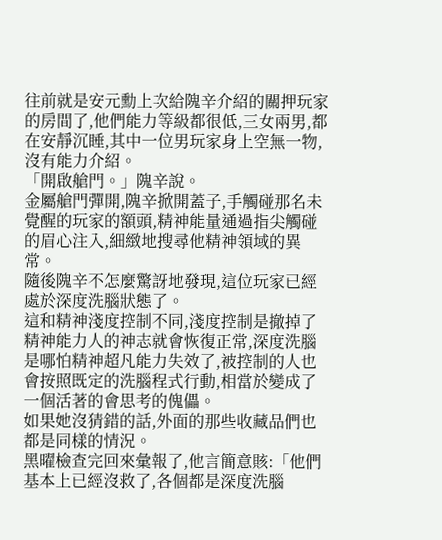往前就是安元勳上次給隗辛介紹的關押玩家的房間了,他們能力等級都很低,三女兩男,都在安靜沉睡,其中一位男玩家身上空無一物,沒有能力介紹。
「開啟艙門。」隗辛說。
金屬艙門彈開,隗辛掀開蓋子,手觸碰那名未覺醒的玩家的額頭,精神能量通過指尖觸碰的眉心注入,細緻地搜尋他精神領域的異常。
隨後隗辛不怎麼驚訝地發現,這位玩家已經處於深度洗腦狀態了。
這和精神淺度控制不同,淺度控制是撤掉了精神能力人的神志就會恢復正常,深度洗腦是哪怕精神超凡能力失效了,被控制的人也會按照既定的洗腦程式行動,相當於變成了一個活著的會思考的傀儡。
如果她沒猜錯的話,外面的那些收藏品們也都是同樣的情況。
黑曜檢查完回來彙報了,他言簡意賅:「他們基本上已經沒救了,各個都是深度洗腦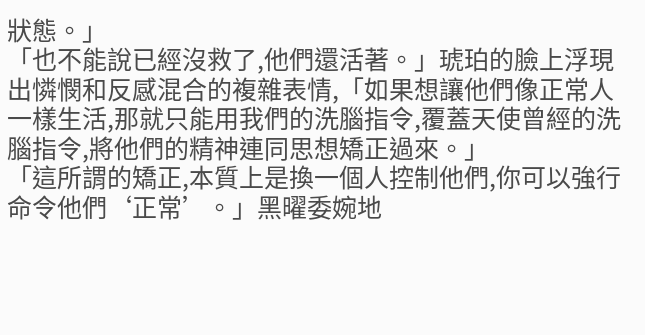狀態。」
「也不能說已經沒救了,他們還活著。」琥珀的臉上浮現出憐憫和反感混合的複雜表情,「如果想讓他們像正常人一樣生活,那就只能用我們的洗腦指令,覆蓋天使曾經的洗腦指令,將他們的精神連同思想矯正過來。」
「這所謂的矯正,本質上是換一個人控制他們,你可以強行命令他們‘正常’。」黑曜委婉地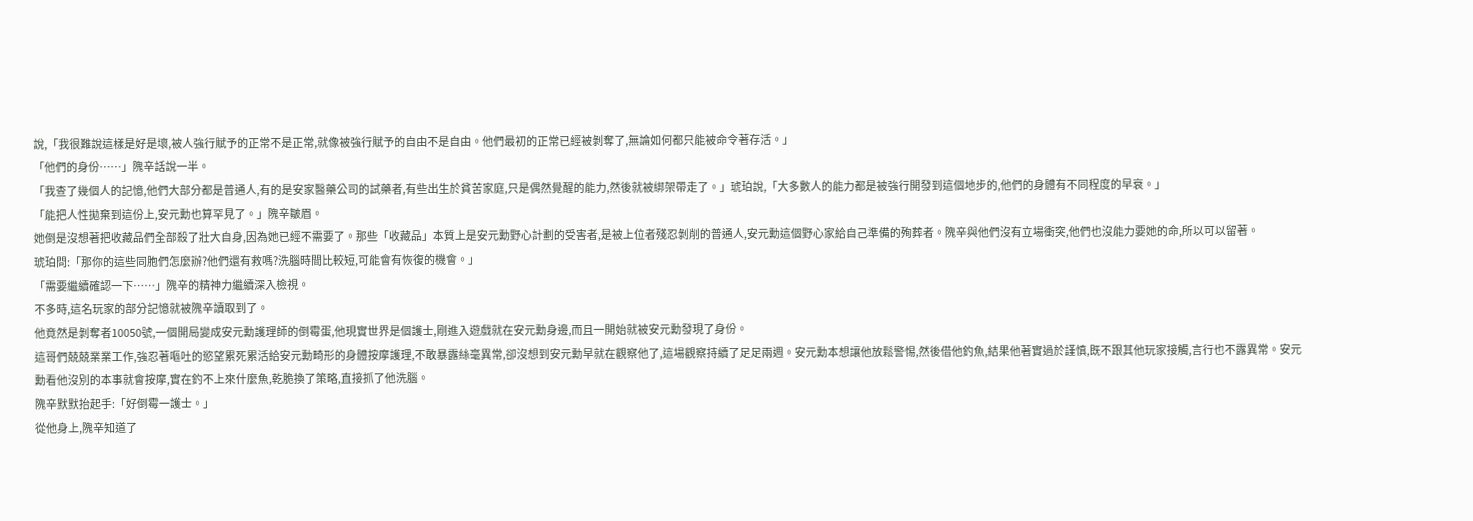說,「我很難說這樣是好是壞,被人強行賦予的正常不是正常,就像被強行賦予的自由不是自由。他們最初的正常已經被剝奪了,無論如何都只能被命令著存活。」
「他們的身份……」隗辛話說一半。
「我查了幾個人的記憶,他們大部分都是普通人,有的是安家醫藥公司的試藥者,有些出生於貧苦家庭,只是偶然覺醒的能力,然後就被綁架帶走了。」琥珀說,「大多數人的能力都是被強行開發到這個地步的,他們的身體有不同程度的早衰。」
「能把人性拋棄到這份上,安元勳也算罕見了。」隗辛皺眉。
她倒是沒想著把收藏品們全部殺了壯大自身,因為她已經不需要了。那些「收藏品」本質上是安元勳野心計劃的受害者,是被上位者殘忍剝削的普通人,安元勳這個野心家給自己準備的殉葬者。隗辛與他們沒有立場衝突,他們也沒能力要她的命,所以可以留著。
琥珀問:「那你的這些同胞們怎麼辦?他們還有救嗎?洗腦時間比較短,可能會有恢復的機會。」
「需要繼續確認一下……」隗辛的精神力繼續深入檢視。
不多時,這名玩家的部分記憶就被隗辛讀取到了。
他竟然是剝奪者10050號,一個開局變成安元勳護理師的倒霉蛋,他現實世界是個護士,剛進入遊戲就在安元勳身邊,而且一開始就被安元勳發現了身份。
這哥們兢兢業業工作,強忍著嘔吐的慾望累死累活給安元勳畸形的身體按摩護理,不敢暴露絲毫異常,卻沒想到安元勳早就在觀察他了,這場觀察持續了足足兩週。安元勳本想讓他放鬆警惕,然後借他釣魚,結果他著實過於謹慎,既不跟其他玩家接觸,言行也不露異常。安元勳看他沒別的本事就會按摩,實在釣不上來什麼魚,乾脆換了策略,直接抓了他洗腦。
隗辛默默抬起手:「好倒霉一護士。」
從他身上,隗辛知道了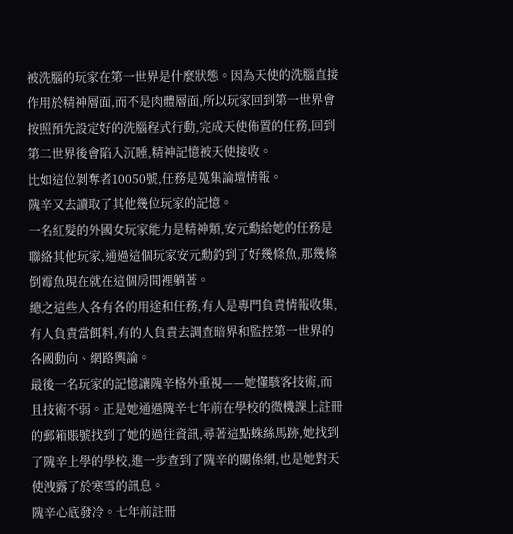被洗腦的玩家在第一世界是什麼狀態。因為天使的洗腦直接作用於精神層面,而不是肉體層面,所以玩家回到第一世界會按照預先設定好的洗腦程式行動,完成天使佈置的任務,回到第二世界後會陷入沉睡,精神記憶被天使接收。
比如這位剝奪者10050號,任務是蒐集論壇情報。
隗辛又去讀取了其他幾位玩家的記憶。
一名紅髮的外國女玩家能力是精神類,安元勳給她的任務是聯絡其他玩家,通過這個玩家安元勳釣到了好幾條魚,那幾條倒霉魚現在就在這個房間裡躺著。
總之這些人各有各的用途和任務,有人是專門負責情報收集,有人負責當餌料,有的人負責去調查暗界和監控第一世界的各國動向、網路輿論。
最後一名玩家的記憶讓隗辛格外重視——她懂駭客技術,而且技術不弱。正是她通過隗辛七年前在學校的微機課上註冊的郵箱賬號找到了她的過往資訊,尋著這點蛛絲馬跡,她找到了隗辛上學的學校,進一步查到了隗辛的關係網,也是她對天使洩露了於寒雪的訊息。
隗辛心底發冷。七年前註冊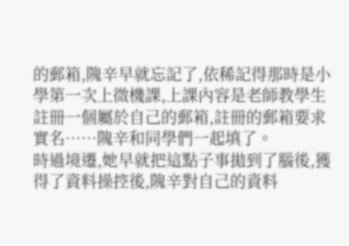的郵箱,隗辛早就忘記了,依稀記得那時是小學第一次上微機課,上課內容是老師教學生註冊一個屬於自己的郵箱,註冊的郵箱要求實名……隗辛和同學們一起填了。
時過境遷,她早就把這點子事拋到了腦後,獲得了資料操控後,隗辛對自己的資料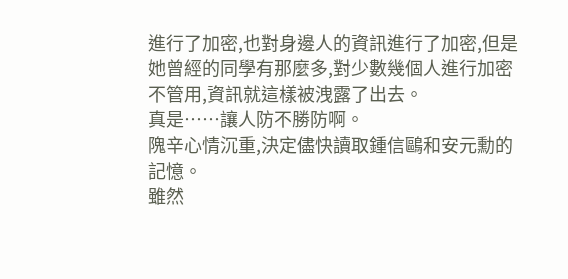進行了加密,也對身邊人的資訊進行了加密,但是她曾經的同學有那麼多,對少數幾個人進行加密不管用,資訊就這樣被洩露了出去。
真是……讓人防不勝防啊。
隗辛心情沉重,決定儘快讀取鍾信鷗和安元勳的記憶。
雖然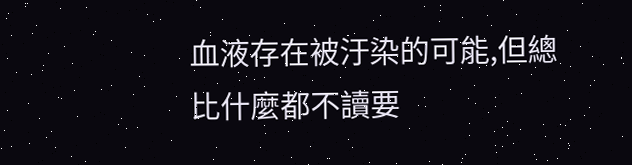血液存在被汙染的可能,但總比什麼都不讀要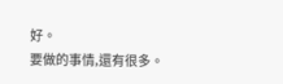好。
要做的事情,還有很多。